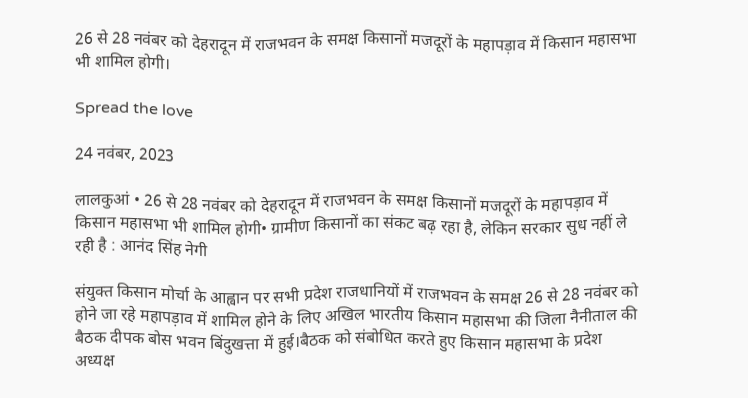26 से 28 नवंबर को देहरादून में राजभवन के समक्ष किसानों मजदूरों के महापड़ाव में किसान महासभा भी शामिल होगी।

Spread the love

24 नवंबर, 2023

लालकुआं • 26 से 28 नवंबर को देहरादून में राजभवन के समक्ष किसानों मजदूरों के महापड़ाव में किसान महासभा भी शामिल होगी• ग्रामीण किसानों का संकट बढ़ रहा है, लेकिन सरकार सुध नहीं ले रही है : आनंद सिंह नेगी

संयुक्त किसान मोर्चा के आह्वान पर सभी प्रदेश राजधानियों में राजभवन के समक्ष 26 से 28 नवंबर को होने जा रहे महापड़ाव में शामिल होने के लिए अखिल भारतीय किसान महासभा की जिला नैनीताल की बैठक दीपक बोस भवन बिंदुखत्ता में हुई।बैठक को संबोधित करते हुए किसान महासभा के प्रदेश अध्यक्ष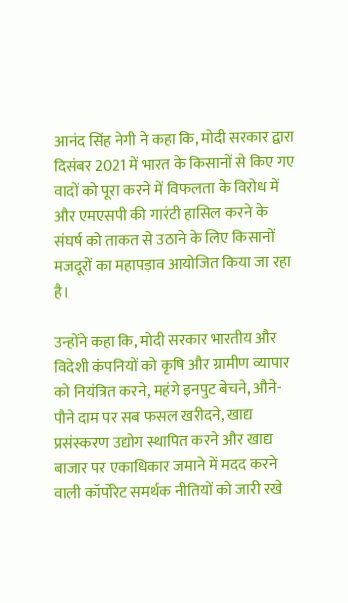आनंद सिंह नेगी ने कहा कि, मोदी सरकार द्वारा दिसंबर 2021 में भारत के किसानों से किए गए वादों को पूरा करने में विफलता के विरोध में और एमएसपी की गारंटी हासिल करने के संघर्ष को ताकत से उठाने के लिए किसानों मजदूरों का महापड़ाव आयोजित किया जा रहा है।

उन्होंने कहा कि, मोदी सरकार भारतीय और विदेशी कंपनियों को कृषि और ग्रामीण व्यापार को नियंत्रित करने, महंगे इनपुट बेचने, औने-पौने दाम पर सब फसल खरीदने, खाद्य प्रसंस्करण उद्योग स्थापित करने और खाद्य बाजार पर एकाधिकार जमाने में मदद करने वाली कॉर्पोरेट समर्थक नीतियों को जारी रखे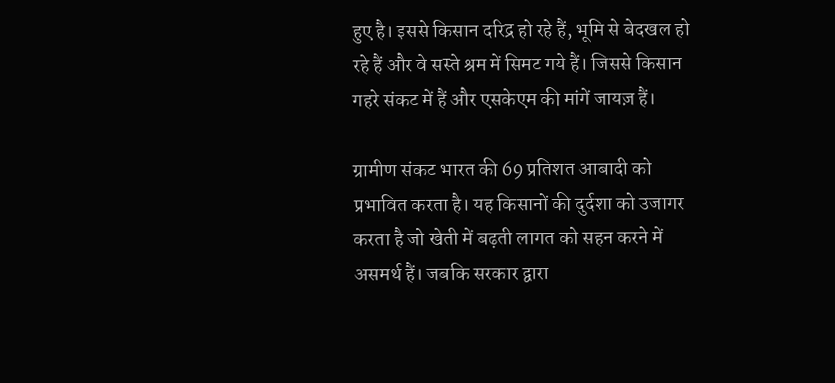हुए है। इससे किसान दरिद्र हो रहे हैं, भूमि से बेदखल हो रहे हैं और वे सस्ते श्रम में सिमट गये हैं। जिससे किसान गहरे संकट में हैं और एसकेएम की मांगें जायज़ हैं।

ग्रामीण संकट भारत की 69 प्रतिशत आबादी को प्रभावित करता है। यह किसानों की दुर्दशा को उजागर करता है जो खेती में बढ़ती लागत को सहन करने में असमर्थ हैं। जबकि सरकार द्वारा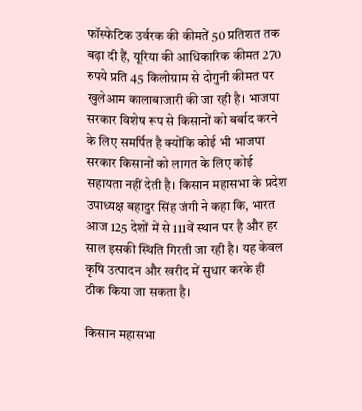फॉस्फेटिक उर्वरक की कीमतें 50 प्रतिशत तक बढ़ा दी हैं, यूरिया की आधिकारिक कीमत 270 रुपये प्रति 45 किलोग्राम से दोगुनी कीमत पर खुलेआम कालाबाजारी की जा रही है। भाजपा सरकार विशेष रूप से किसानों को बर्बाद करने के लिए समर्पित है क्योंकि कोई भी भाजपा सरकार किसानों को लागत के लिए कोई सहायता नहीं देती है। किसान महासभा के प्रदेश उपाध्यक्ष बहादुर सिंह जंगी ने कहा कि, भारत आज 125 देशों में से 111वें स्थान पर है और हर साल इसकी स्थिति गिरती जा रही है। यह केवल कृषि उत्पादन और खरीद में सुधार करके ही ठीक किया जा सकता है।

किसान महासभा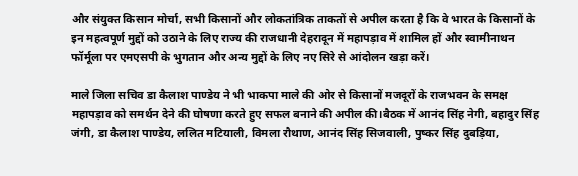और संयुक्त किसान मोर्चा, सभी किसानों और लोकतांत्रिक ताकतों से अपील करता है कि वे भारत के किसानों के इन महत्वपूर्ण मुद्दों को उठाने के लिए राज्य की राजधानी देहरादून में महापड़ाव में शामिल हों और स्वामीनाथन फॉर्मूला पर एमएसपी के भुगतान और अन्य मुद्दों के लिए नए सिरे से आंदोलन खड़ा करें।

माले जिला सचिव डा कैलाश पाण्डेय ने भी भाकपा माले की ओर से किसानों मजदूरों के राजभवन के समक्ष महापड़ाव को समर्थन देने की घोषणा करते हुए सफल बनाने की अपील की।बैठक में आनंद सिंह नेगी, बहादुर सिंह जंगी, डा कैलाश पाण्डेय, ललित मटियाली, विमला रौथाण, आनंद सिंह सिजवाली, पुष्कर सिंह दुबड़िया,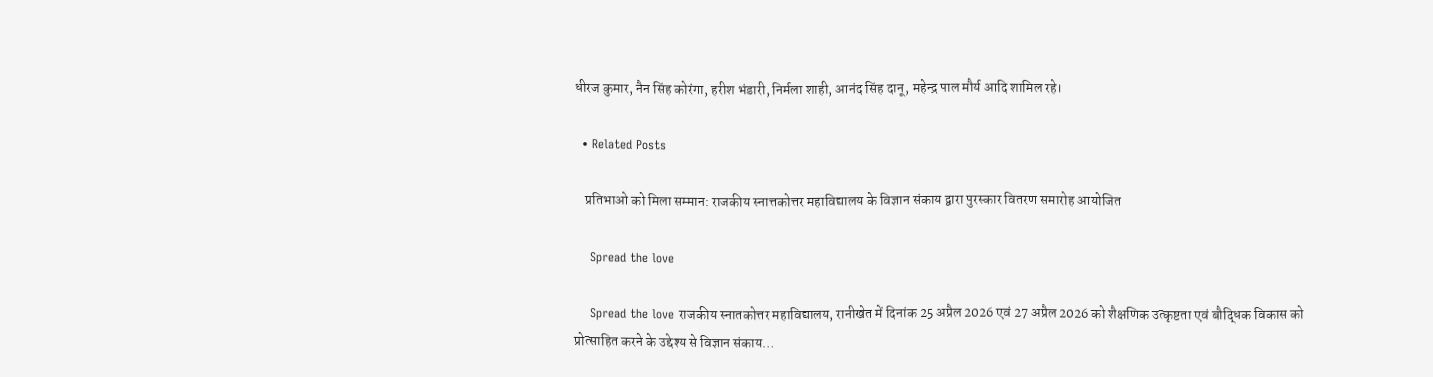धीरज कुमार, नैन सिंह कोरंगा, हरीश भंडारी, निर्मला शाही, आनंद सिंह दानू, महेन्द्र पाल मौर्य आदि शामिल रहे।

  • Related Posts

    प्रतिभाओ को मिला सम्मान: राजकीय स्नात्तकोत्तर महाविद्यालय के विज्ञान संकाय द्वारा पुरस्कार वितरण समारोह आयोजित

    Spread the love

    Spread the love राजकीय स्नातकोत्तर महाविद्यालय, रानीखेत में दिनांक 25 अप्रैल 2026 एवं 27 अप्रैल 2026 को शैक्षणिक उत्कृष्टता एवं बौद्धिक विकास को प्रोत्साहित करने के उद्देश्य से विज्ञान संकाय…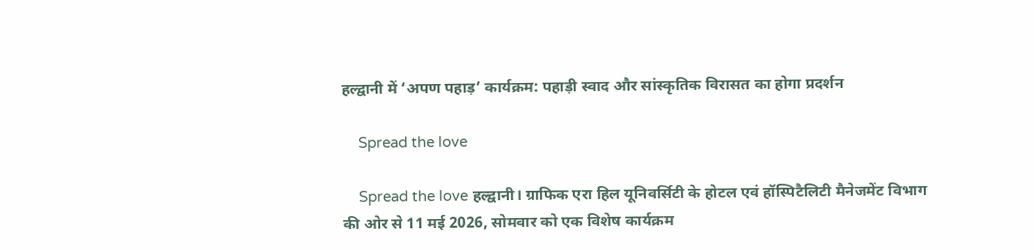हल्द्वानी में ‘अपण पहाड़’ कार्यक्रम: पहाड़ी स्वाद और सांस्कृतिक विरासत का होगा प्रदर्शन

    Spread the love

    Spread the love हल्द्वानी। ग्राफिक एरा हिल यूनिवर्सिटी के होटल एवं हॉस्पिटैलिटी मैनेजमेंट विभाग की ओर से 11 मई 2026, सोमवार को एक विशेष कार्यक्रम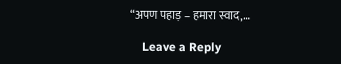“अपण पहाड़ – हमारा स्वाद,…

    Leave a Reply